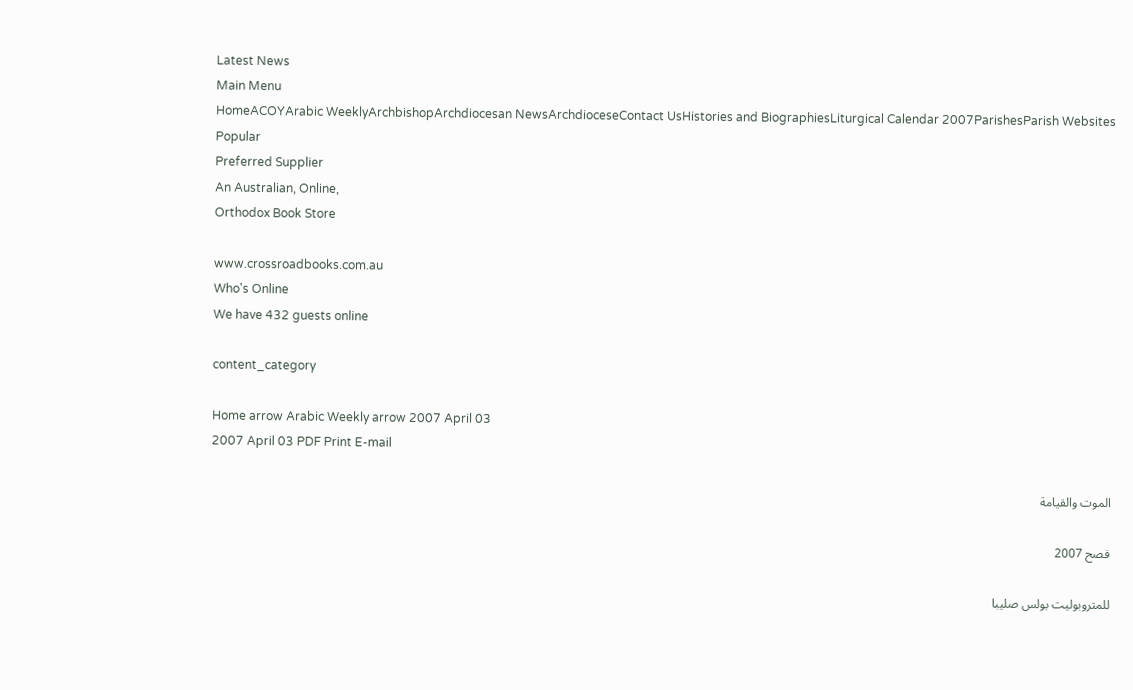Latest News
Main Menu
HomeACOYArabic WeeklyArchbishopArchdiocesan NewsArchdioceseContact UsHistories and BiographiesLiturgical Calendar 2007ParishesParish Websites
Popular
Preferred Supplier
An Australian, Online,
Orthodox Book Store

www.crossroadbooks.com.au
Who's Online
We have 432 guests online

content_category

Home arrow Arabic Weekly arrow 2007 April 03
2007 April 03 PDF Print E-mail

الموت والقيامة

فصح 2007

للمتروبوليت بولس صليبا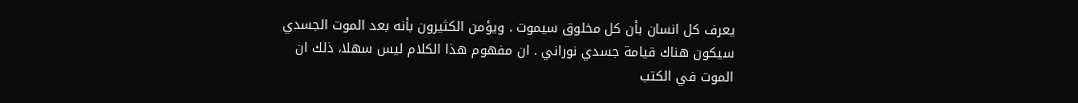يعرف كل انسان بأن كل مخلوق سيموت . ويؤمن الكثيرون بأنه بعد الموت الجسدي سيكون هناك قيامة جسدي نوراني . ان مفهوم هذا الكلام ليس سهلا، ذلك ان الموت في الكتب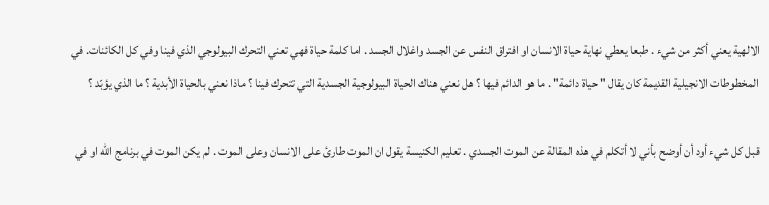الالهية يعني أكثر من شيء . طبعا يعطي نهاية حياة الانسان او افتراق النفس عن الجسد واغلال الجسد . اما كلمة حياة فهي تعني التحرك البيولوجي الذي فينا وفي كل الكائنات. في المخطوطات الانجيلية القديمة كان يقال " حياة دائمة" . ما هو الدائم فيها ؟ هل نعني هناك الحياة البيولوجية الجسدية التي تتحرك فينا ؟ ماذا نعني بالحياة الأبدية ؟ ما الذي يؤبّد ؟

قبل كل شيء أود أن أوضح بأني لا أتكلم في هذه المقالة عن الموت الجسدي . تعليم الكنيسة يقول ان الموت طارئ على الانسان وعلى الموت . لم يكن الموت في برنامج الله او في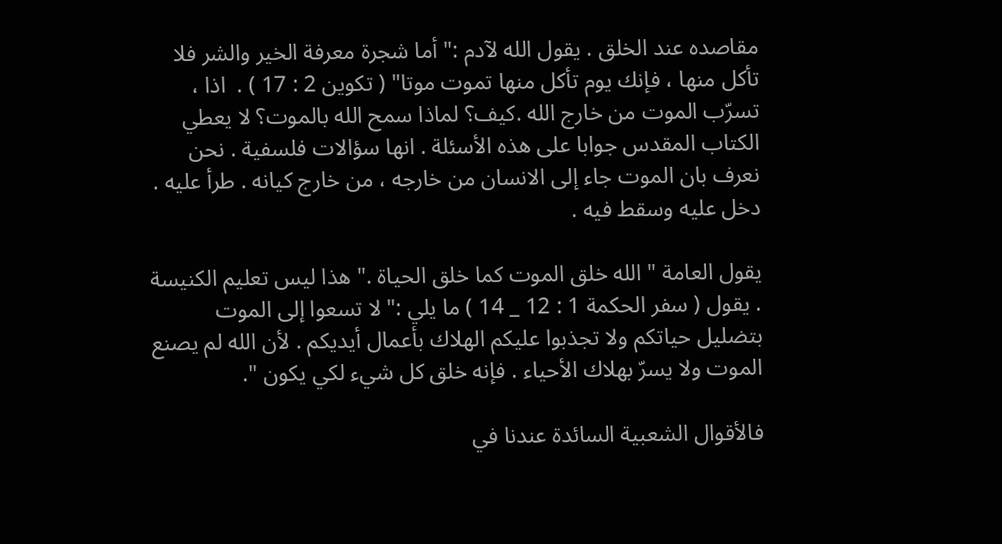مقاصده عند الخلق . يقول الله لآدم :" أما شجرة معرفة الخير والشر فلا تأكل منها ، فإنك يوم تأكل منها تموت موتا" ( تكوين 2 : 17 ) .  اذا ، تسرّب الموت من خارج الله .كيف؟ لماذا سمح الله بالموت؟ لا يعطي الكتاب المقدس جوابا على هذه الأسئلة . انها سؤالات فلسفية . نحن نعرف بان الموت جاء إلى الانسان من خارجه ، من خارج كيانه . طرأ عليه . دخل عليه وسقط فيه .

يقول العامة " الله خلق الموت كما خلق الحياة ." هذا ليس تعليم الكنيسة . يقول ( سفر الحكمة 1 : 12 _ 14 ) ما يلي :" لا تسعوا إلى الموت بتضليل حياتكم ولا تجذبوا عليكم الهلاك بأعمال أيديكم . لأن الله لم يصنع الموت ولا يسرّ بهلاك الأحياء . فإنه خلق كل شيء لكي يكون ".

فالأقوال الشعبية السائدة عندنا في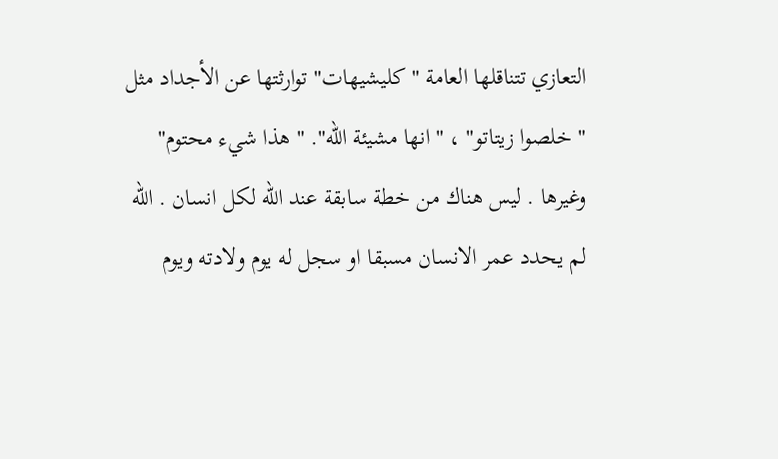التعازي تتناقلها العامة " كليشيهات" توارثتها عن الأجداد مثل " خلصوا زيتاتو" ، " انها مشيئة الله". " هذا شيء محتوم" وغيرها . ليس هناك من خطة سابقة عند الله لكل انسان . الله لم يحدد عمر الانسان مسبقا او سجل له يوم ولادته ويوم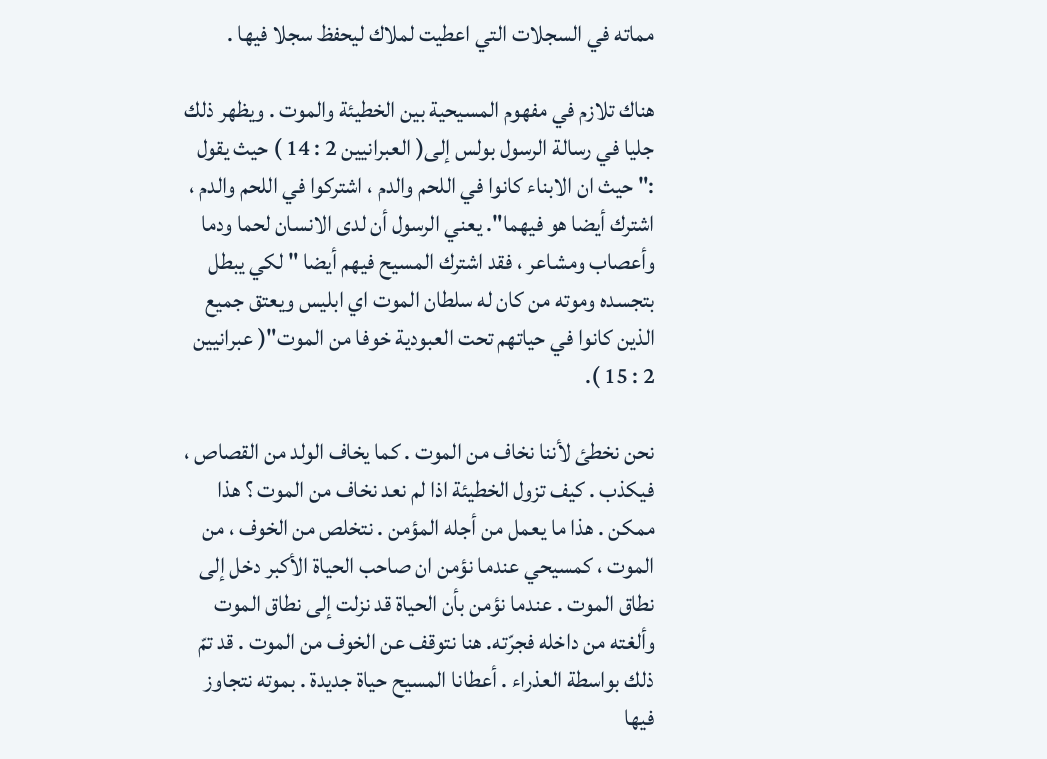مماته في السجلات التي اعطيت لملاك ليحفظ سجلا فيها .

هناك تلازم في مفهوم المسيحية بين الخطيئة والموت . ويظهر ذلك جليا في رسالة الرسول بولس إلى( العبرانيين 2 : 14 ) حيث يقول :" حيث ان الابناء كانوا في اللحم والدم ، اشتركوا في اللحم والدم ، اشترك أيضا هو فيهما". يعني الرسول أن لدى الانسان لحما ودما وأعصاب ومشاعر ، فقد اشترك المسيح فيهم أيضا " لكي يبطل بتجسده وموته من كان له سلطان الموت اي ابليس ويعتق جميع الذين كانوا في حياتهم تحت العبودية خوفا من الموت"( عبرانيين 2 : 15 ).

نحن نخطئ لأننا نخاف من الموت . كما يخاف الولد من القصاص ، فيكذب . كيف تزول الخطيئة اذا لم نعد نخاف من الموت ؟ هذا ممكن . هذا ما يعمل من أجله المؤمن . نتخلص من الخوف ، من الموت ، كمسيحي عندما نؤمن ان صاحب الحياة الأكبر دخل إلى نطاق الموت . عندما نؤمن بأن الحياة قد نزلت إلى نطاق الموت وألغته من داخله فجرّته. هنا نتوقف عن الخوف من الموت . قد تمّ ذلك بواسطة العذراء . أعطانا المسيح حياة جديدة . بموته نتجاوز فيها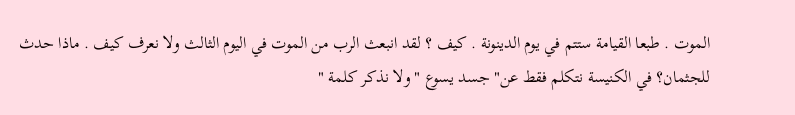الموت . طبعا القيامة ستتم في يوم الدينونة . كيف ؟ لقد انبعث الرب من الموت في اليوم الثالث ولا نعرف كيف . ماذا حدث للجثمان؟ في الكنيسة نتكلم فقط عن" جسد يسوع " ولا نذكر كلمة "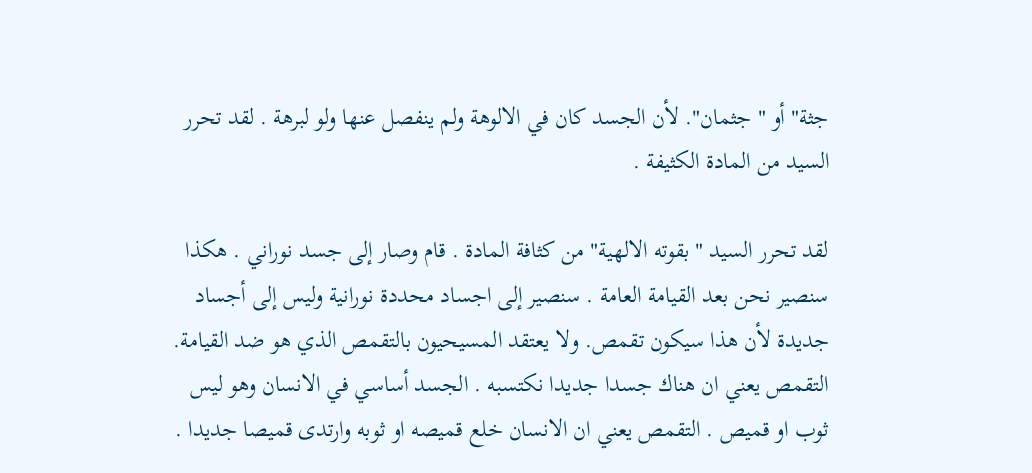جثة" أو " جثمان". لأن الجسد كان في الالوهة ولم ينفصل عنها ولو لبرهة . لقد تحرر السيد من المادة الكثيفة .

لقد تحرر السيد " بقوته الالهية" من كثافة المادة . قام وصار إلى جسد نوراني . هكذا سنصير نحن بعد القيامة العامة . سنصير إلى اجساد محددة نورانية وليس إلى أجساد جديدة لأن هذا سيكون تقمص. ولا يعتقد المسيحيون بالتقمص الذي هو ضد القيامة. التقمص يعني ان هناك جسدا جديدا نكتسبه . الجسد أساسي في الانسان وهو ليس ثوب او قميص . التقمص يعني ان الانسان خلع قميصه او ثوبه وارتدى قميصا جديدا .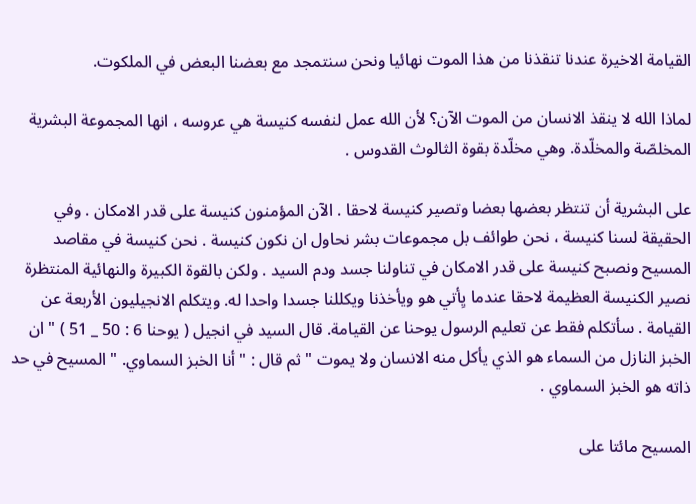القيامة الاخيرة عندنا تنقذنا من هذا الموت نهائيا ونحن سنتمجد مع بعضنا البعض في الملكوت.

لماذا الله لا ينقذ الانسان من الموت الآن؟ لأن الله عمل لنفسه كنيسة هي عروسه ، انها المجموعة البشرية المخلصّة والمخلّدة. وهي مخلّدة بقوة الثالوث القدوس .

على البشرية أن تنتظر بعضها بعضا وتصير كنيسة لاحقا . الآن المؤمنون كنيسة على قدر الامكان . وفي الحقيقة لسنا كنيسة ، نحن طوائف بل مجموعات بشر نحاول ان نكون كنيسة . نحن كنيسة في مقاصد المسيح ونصبح كنيسة على قدر الامكان في تناولنا جسد ودم السيد . ولكن بالقوة الكبيرة والنهائية المنتظرة نصير الكنيسة العظيمة لاحقا عندما يِأتي هو ويأخذنا ويكللنا جسدا واحدا له. ويتكلم الانجيليون الأربعة عن القيامة . سأتكلم فقط عن تعليم الرسول يوحنا عن القيامة. قال السيد في انجيل ( يوحنا 6 : 50 _ 51 ) " ان الخبز النازل من السماء هو الذي يأكل منه الانسان ولا يموت " ثم قال : " أنا الخبز السماوي. " المسيح في حد ذاته هو الخبز السماوي .

المسيح مائتا على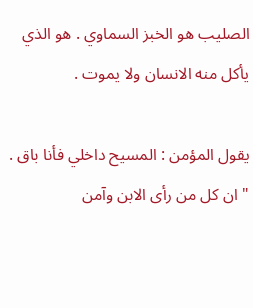الصليب هو الخبز السماوي . هو الذي يأكل منه الانسان ولا يموت .

يقول المؤمن : المسيح داخلي فأنا باق . " ان كل من رأى الابن وآمن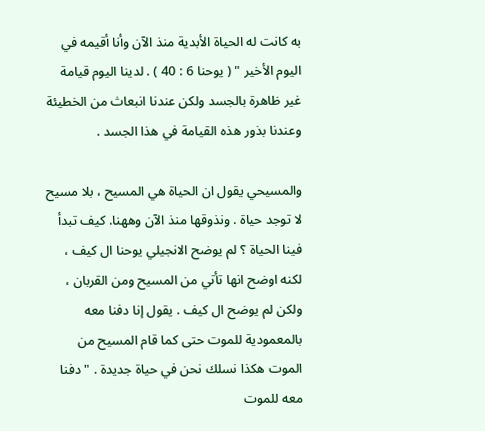به كانت له الحياة الأبدية منذ الآن وأنا أقيمه في اليوم الأخير " ( يوحنا 6 : 40 ) . لدينا اليوم قيامة غير ظاهرة بالجسد ولكن عندنا انبعاث من الخطيئة وعندنا بذور هذه القيامة في هذا الجسد .

والمسيحي يقول ان الحياة هي المسيح ، بلا مسيح لا توجد حياة . ونذوقها منذ الآن وههنا. كيف تبدأ فينا الحياة ؟ لم يوضح الانجيلي يوحنا ال كيف ، لكنه اوضح انها تأتي من المسيح ومن القربان ، ولكن لم يوضح ال كيف . يقول إنا دفنا معه بالمعمودية للموت حتى كما قام المسيح من الموت هكذا نسلك نحن في حياة جديدة . " دفنا معه للموت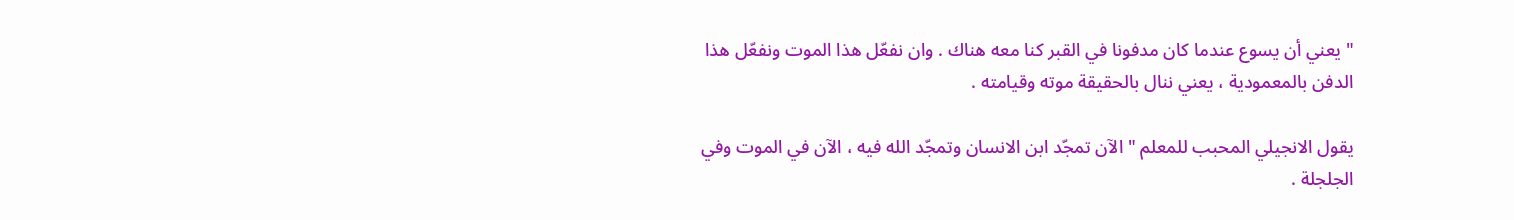" يعني أن يسوع عندما كان مدفونا في القبر كنا معه هناك . وان نفعّل هذا الموت ونفعّل هذا الدفن بالمعمودية ، يعني ننال بالحقيقة موته وقيامته .

يقول الانجيلي المحبب للمعلم " الآن تمجّد ابن الانسان وتمجّد الله فيه ، الآن في الموت وفي الجلجلة .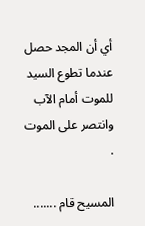أي أن المجد حصل عندما تطوع السيد للموت أمام الآب وانتصر على الموت .

المسيح قام .......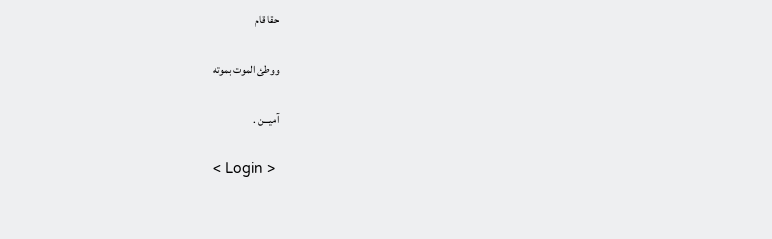حقا قام

ووطئ الموت بموته

آميـــن .

< Login >